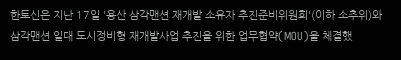한토신은 지난 17일 '용산 삼각맨션 재개발 소유자 추진준비위원회'(이하 소추위)와 삼각맨션 일대 도시정비형 재개발사업 추진을 위한 업무협약(MOU)을 체결했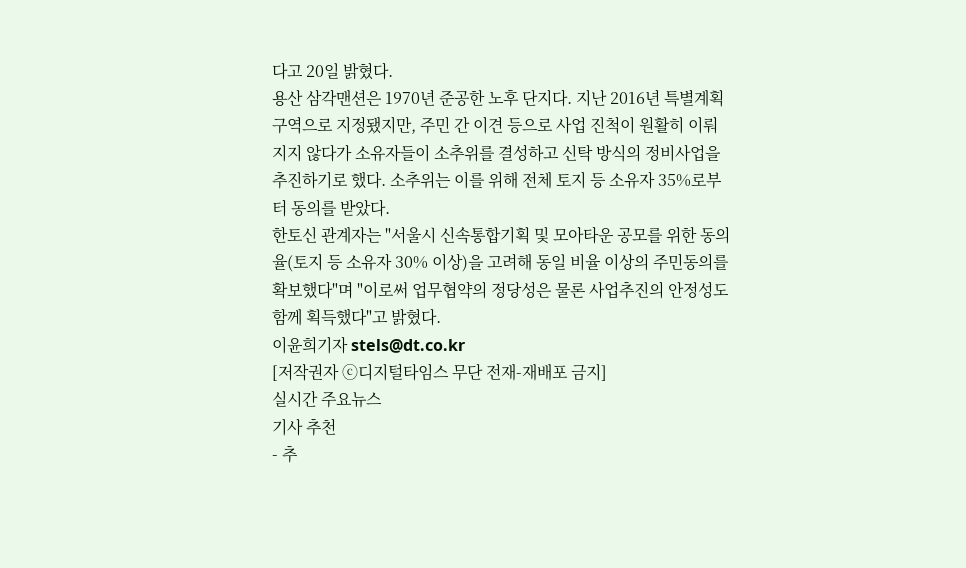다고 20일 밝혔다.
용산 삼각맨션은 1970년 준공한 노후 단지다. 지난 2016년 특별계획구역으로 지정됐지만, 주민 간 이견 등으로 사업 진척이 원활히 이뤄지지 않다가 소유자들이 소추위를 결성하고 신탁 방식의 정비사업을 추진하기로 했다. 소추위는 이를 위해 전체 토지 등 소유자 35%로부터 동의를 받았다.
한토신 관계자는 "서울시 신속통합기획 및 모아타운 공모를 위한 동의율(토지 등 소유자 30% 이상)을 고려해 동일 비율 이상의 주민동의를 확보했다"며 "이로써 업무협약의 정당성은 물론 사업추진의 안정성도 함께 획득했다"고 밝혔다.
이윤희기자 stels@dt.co.kr
[저작권자 ⓒ디지털타임스 무단 전재-재배포 금지]
실시간 주요뉴스
기사 추천
- 추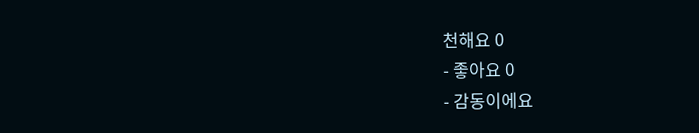천해요 0
- 좋아요 0
- 감동이에요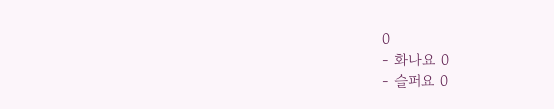0
- 화나요 0
- 슬퍼요 0